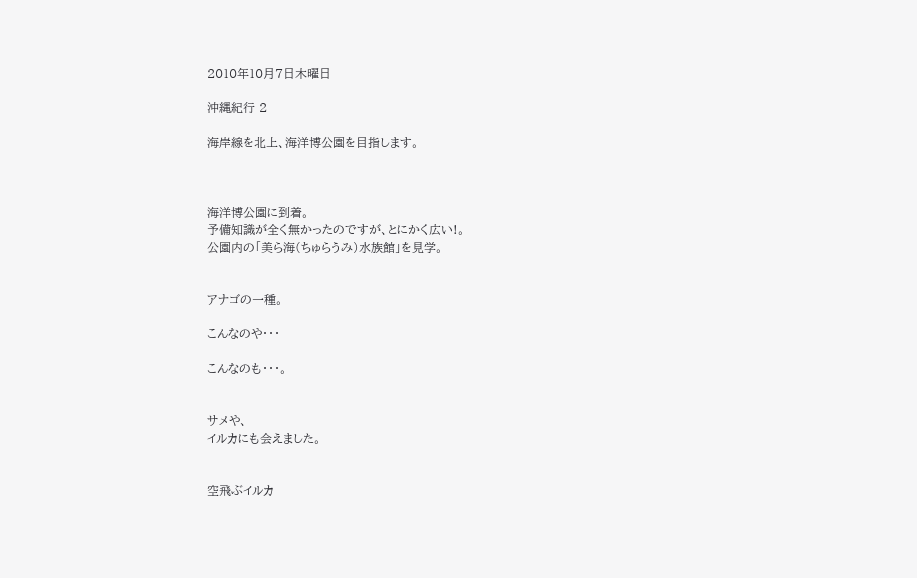2010年10月7日木曜日

沖縄紀行 2

海岸線を北上、海洋博公園を目指します。



海洋博公園に到着。
予備知識が全く無かったのですが、とにかく広い!。
公園内の「美ら海(ちゅらうみ)水族館」を見学。


アナゴの一種。

こんなのや・・・

こんなのも・・・。


サメや、
イルカにも会えました。


空飛ぶイルカ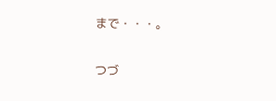まで・・・。

つづ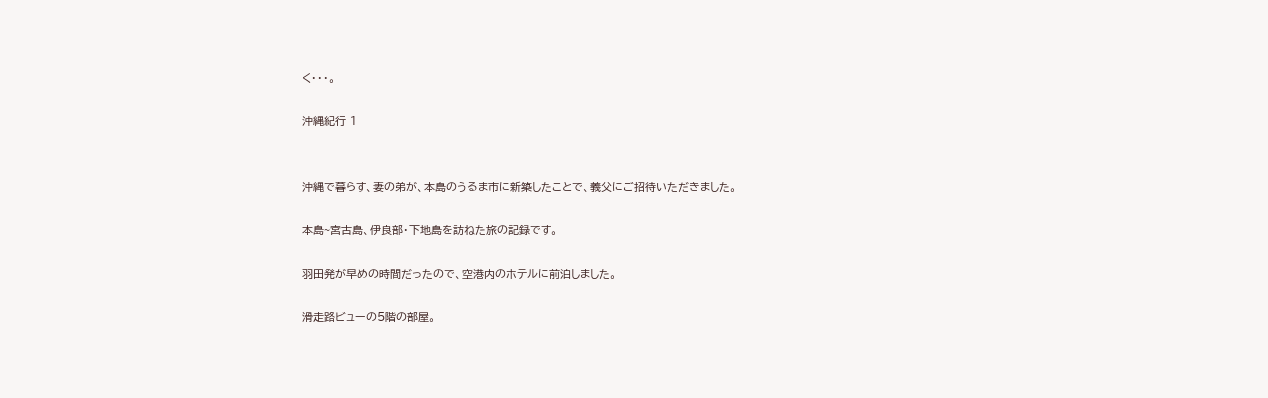く・・・。

沖縄紀行 1


沖縄で暮らす、妻の弟が、本島のうるま市に新築したことで、義父にご招待いただきました。

本島~宮古島、伊良部・下地島を訪ねた旅の記録です。

羽田発が早めの時間だったので、空港内のホテルに前泊しました。

滑走路ビューの5階の部屋。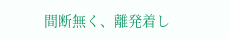間断無く、離発着し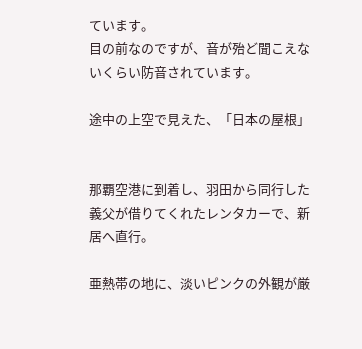ています。
目の前なのですが、音が殆ど聞こえないくらい防音されています。

途中の上空で見えた、「日本の屋根」


那覇空港に到着し、羽田から同行した義父が借りてくれたレンタカーで、新居へ直行。

亜熱帯の地に、淡いピンクの外観が厳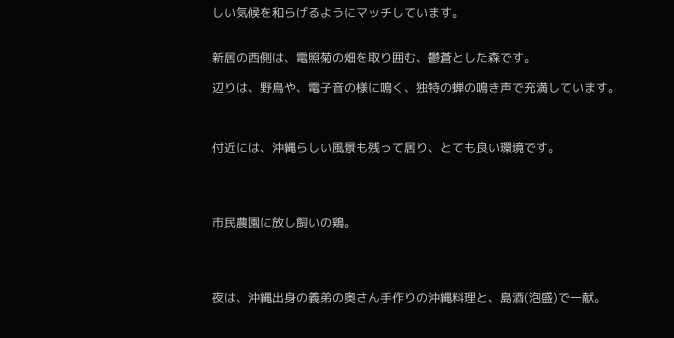しい気候を和らげるようにマッチしています。


新居の西側は、電照菊の畑を取り囲む、鬱蒼とした森です。

辺りは、野鳥や、電子音の様に鳴く、独特の蝉の鳴き声で充満しています。



付近には、沖縄らしい風景も残って居り、とても良い環境です。




市民農園に放し飼いの鶏。




夜は、沖縄出身の義弟の奥さん手作りの沖縄料理と、島酒(泡盛)で一献。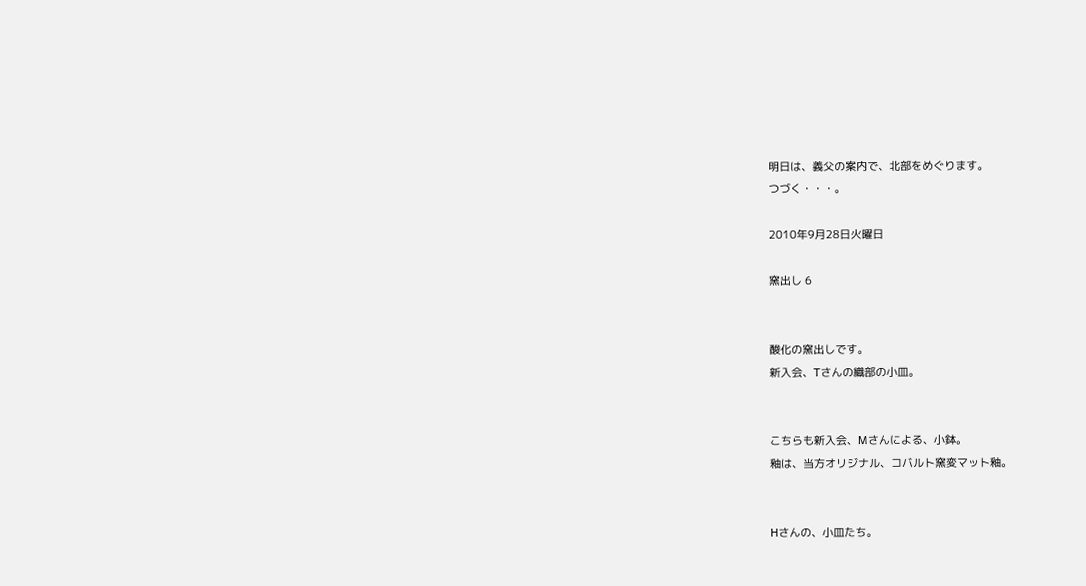明日は、義父の案内で、北部をめぐります。
つづく・・・。

2010年9月28日火曜日

窯出し 6


酸化の窯出しです。
新入会、Tさんの織部の小皿。


こちらも新入会、Mさんによる、小鉢。
釉は、当方オリジナル、コバルト窯変マット釉。


Hさんの、小皿たち。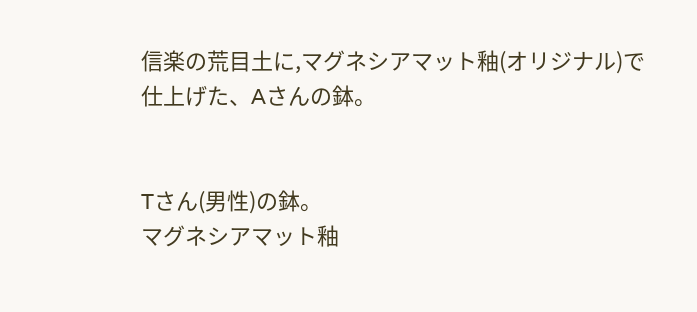信楽の荒目土に,マグネシアマット釉(オリジナル)で仕上げた、Aさんの鉢。


Tさん(男性)の鉢。
マグネシアマット釉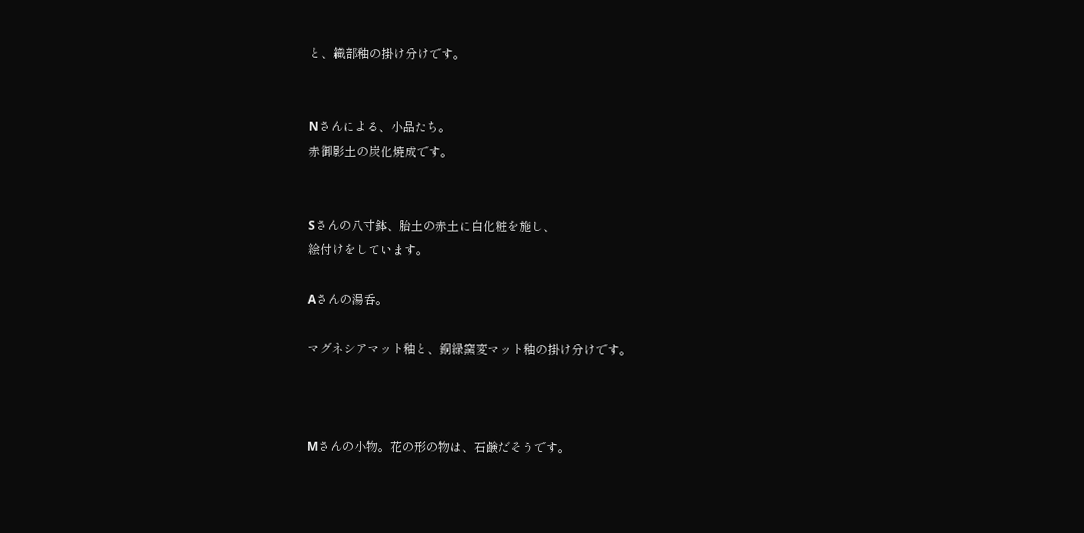と、織部釉の掛け分けです。


Nさんによる、小品たち。
赤御影土の炭化焼成です。


Sさんの八寸鉢、胎土の赤土に白化粧を施し、
絵付けをしています。

Aさんの湯呑。

マグネシアマット釉と、銅緑窯変マット釉の掛け分けです。



Mさんの小物。花の形の物は、石鹸だそうです。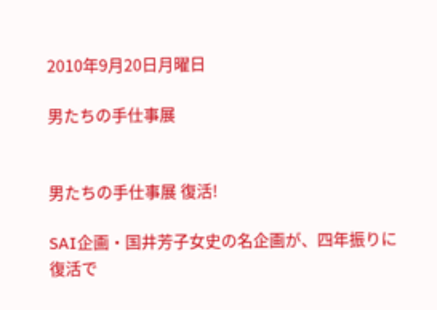2010年9月20日月曜日

男たちの手仕事展


男たちの手仕事展 復活!

SAI企画・国井芳子女史の名企画が、四年振りに復活で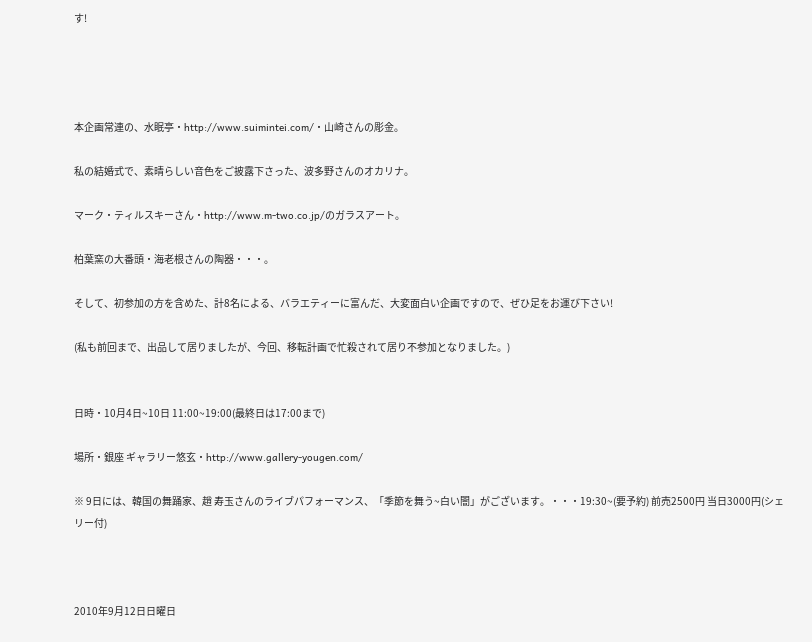す!




本企画常連の、水眠亭・http://www.suimintei.com/・山崎さんの彫金。

私の結婚式で、素晴らしい音色をご披露下さった、波多野さんのオカリナ。

マーク・ティルスキーさん・http://www.m-two.co.jp/のガラスアート。

柏葉窯の大番頭・海老根さんの陶器・・・。

そして、初参加の方を含めた、計8名による、バラエティーに富んだ、大変面白い企画ですので、ぜひ足をお運び下さい!

(私も前回まで、出品して居りましたが、今回、移転計画で忙殺されて居り不参加となりました。)


日時・10月4日~10日 11:00~19:00(最終日は17:00まで)

場所・銀座 ギャラリー悠玄・http://www.gallery-yougen.com/

※ 9日には、韓国の舞踊家、趙 寿玉さんのライブパフォーマンス、「季節を舞う~白い闇」がございます。・・・19:30~(要予約) 前売2500円 当日3000円(シェリー付)



2010年9月12日日曜日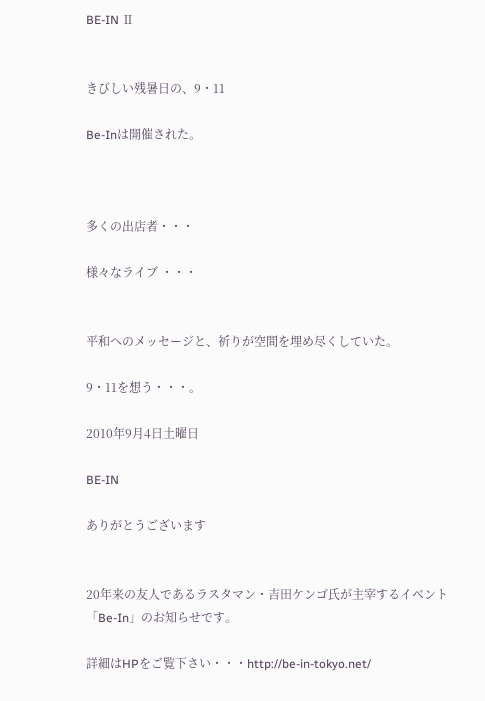BE‐IN Ⅱ


きびしい残暑日の、9・11

Be‐Inは開催された。



多くの出店者・・・

様々なライブ ・・・


平和へのメッセージと、祈りが空間を埋め尽くしていた。

9・11を想う・・・。

2010年9月4日土曜日

BE‐IN

ありがとうございます


20年来の友人であるラスタマン・吉田ケンゴ氏が主宰するイベント「Be‐In」のお知らせです。

詳細はHPをご覧下さい・・・http://be-in-tokyo.net/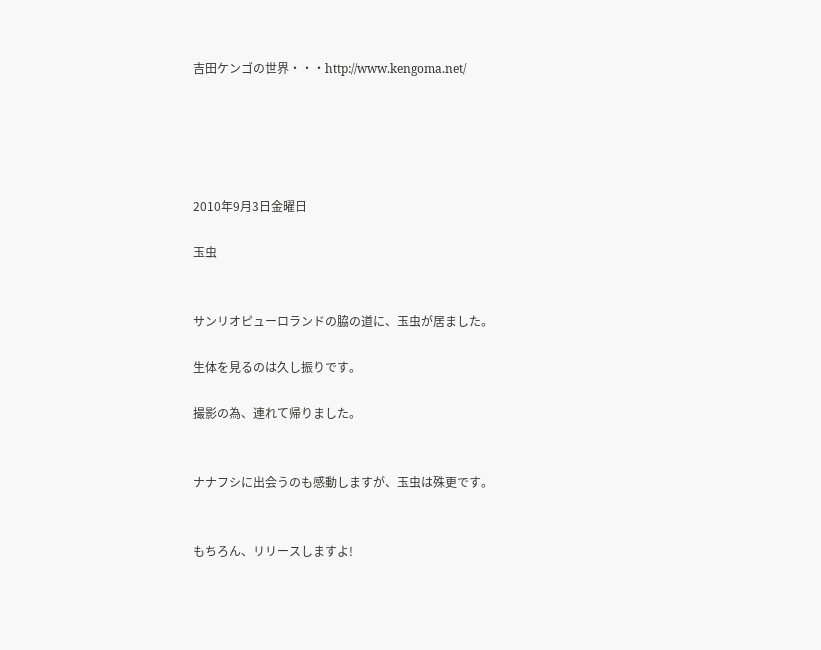吉田ケンゴの世界・・・http://www.kengoma.net/





2010年9月3日金曜日

玉虫


サンリオピューロランドの脇の道に、玉虫が居ました。

生体を見るのは久し振りです。

撮影の為、連れて帰りました。


ナナフシに出会うのも感動しますが、玉虫は殊更です。


もちろん、リリースしますよ!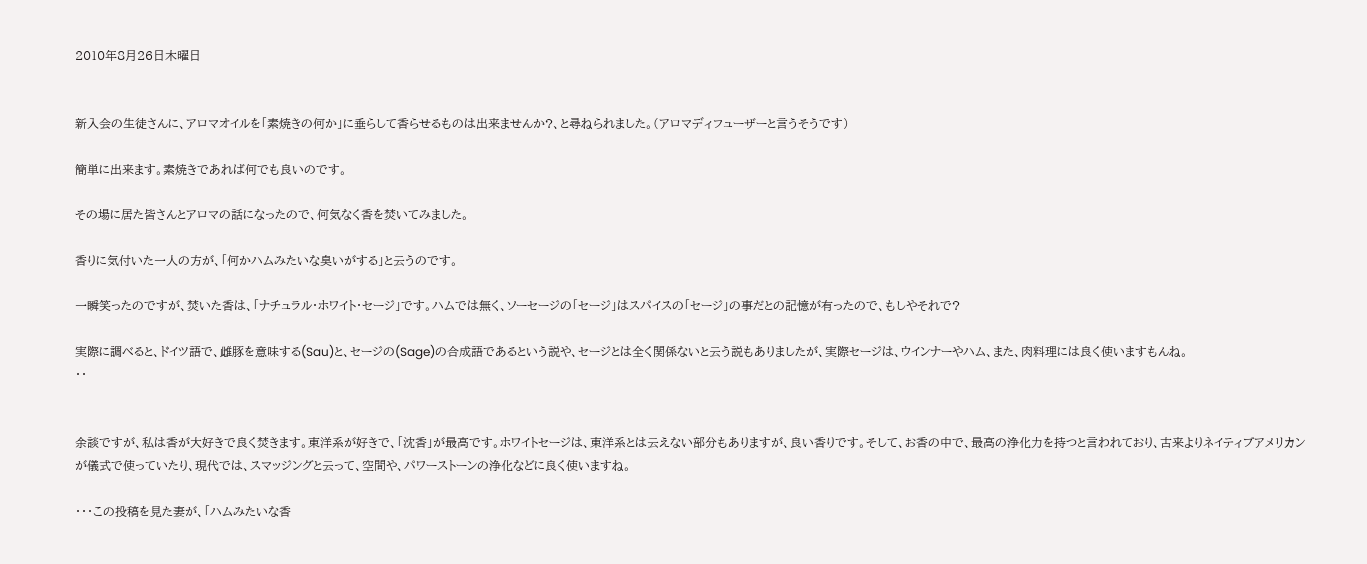2010年8月26日木曜日


新入会の生徒さんに、アロマオイルを「素焼きの何か」に垂らして香らせるものは出来ませんか?、と尋ねられました。(アロマディフューザーと言うそうです)

簡単に出来ます。素焼きであれば何でも良いのです。

その場に居た皆さんとアロマの話になったので、何気なく香を焚いてみました。

香りに気付いた一人の方が、「何かハムみたいな臭いがする」と云うのです。

一瞬笑ったのですが、焚いた香は、「ナチュラル・ホワイト・セージ」です。ハムでは無く、ソーセージの「セージ」はスパイスの「セージ」の事だとの記憶が有ったので、もしやそれで?

実際に調べると、ドイツ語で、雌豚を意味する(Sau)と、セージの(Sage)の合成語であるという説や、セージとは全く関係ないと云う説もありましたが、実際セージは、ウインナーやハム、また、肉料理には良く使いますもんね。
・・


余談ですが、私は香が大好きで良く焚きます。東洋系が好きで、「沈香」が最高です。ホワイトセージは、東洋系とは云えない部分もありますが、良い香りです。そして、お香の中で、最高の浄化力を持つと言われており、古来よりネイティブアメリカンが儀式で使っていたり、現代では、スマッジングと云って、空間や、パワーストーンの浄化などに良く使いますね。

・・・この投稿を見た妻が、「ハムみたいな香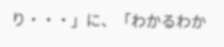り・・・」に、「わかるわか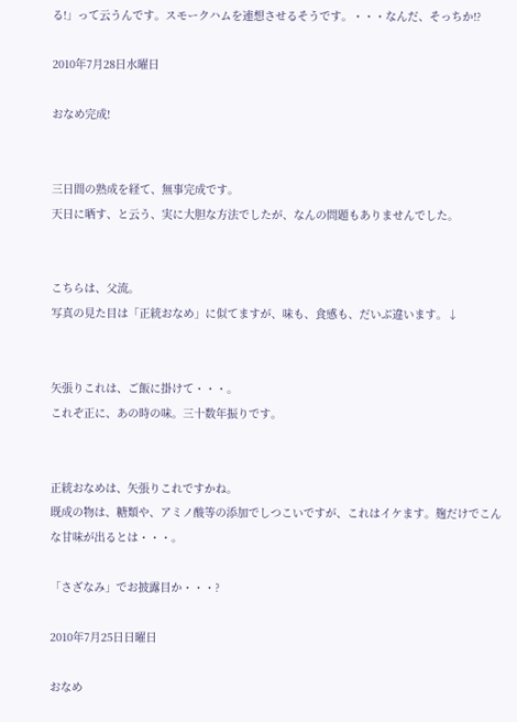る!」って云うんです。スモークハムを連想させるそうです。・・・なんだ、そっちか!?

2010年7月28日水曜日

おなめ完成!


三日間の熟成を経て、無事完成です。
天日に晒す、と云う、実に大胆な方法でしたが、なんの問題もありませんでした。


こちらは、父流。
写真の見た目は「正統おなめ」に似てますが、味も、食感も、だいぶ違います。↓


矢張りこれは、ご飯に掛けて・・・。
これぞ正に、あの時の味。三十数年振りです。


正統おなめは、矢張りこれですかね。
既成の物は、糖類や、アミノ酸等の添加でしつこいですが、これはイケます。麹だけでこんな甘味が出るとは・・・。

「さざなみ」でお披露目か・・・?

2010年7月25日日曜日

おなめ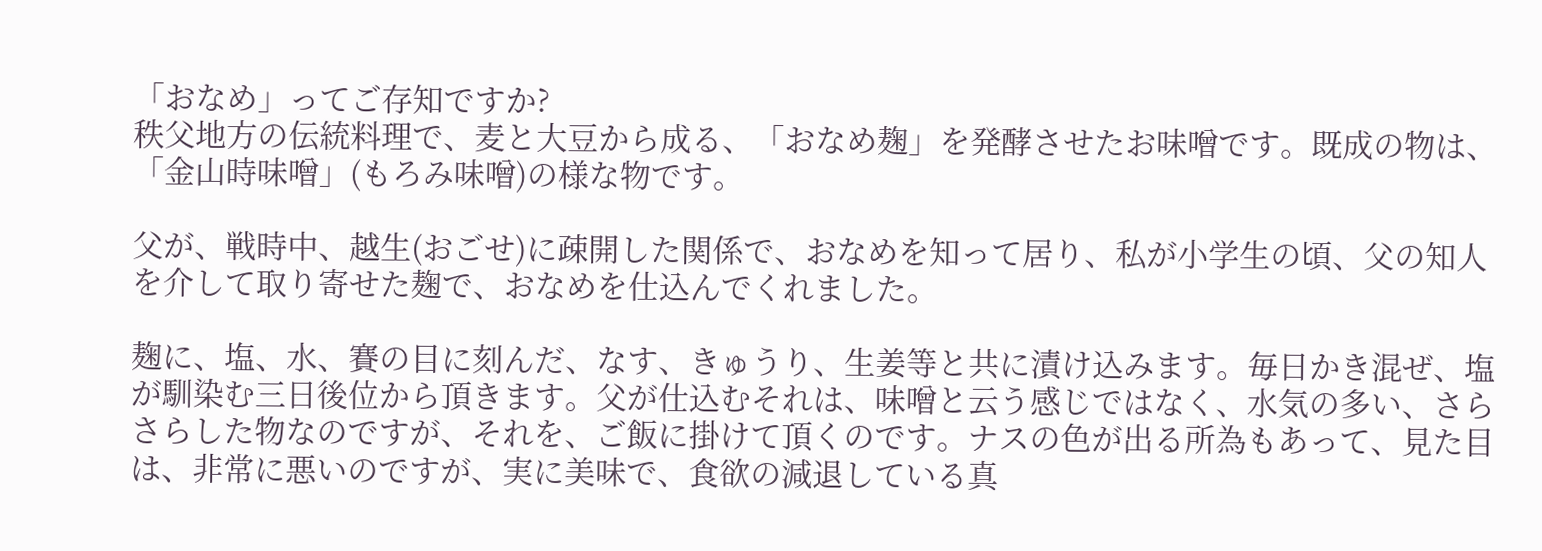「おなめ」ってご存知ですか?
秩父地方の伝統料理で、麦と大豆から成る、「おなめ麹」を発酵させたお味噌です。既成の物は、「金山時味噌」(もろみ味噌)の様な物です。

父が、戦時中、越生(おごせ)に疎開した関係で、おなめを知って居り、私が小学生の頃、父の知人を介して取り寄せた麹で、おなめを仕込んでくれました。

麹に、塩、水、賽の目に刻んだ、なす、きゅうり、生姜等と共に漬け込みます。毎日かき混ぜ、塩が馴染む三日後位から頂きます。父が仕込むそれは、味噌と云う感じではなく、水気の多い、さらさらした物なのですが、それを、ご飯に掛けて頂くのです。ナスの色が出る所為もあって、見た目は、非常に悪いのですが、実に美味で、食欲の減退している真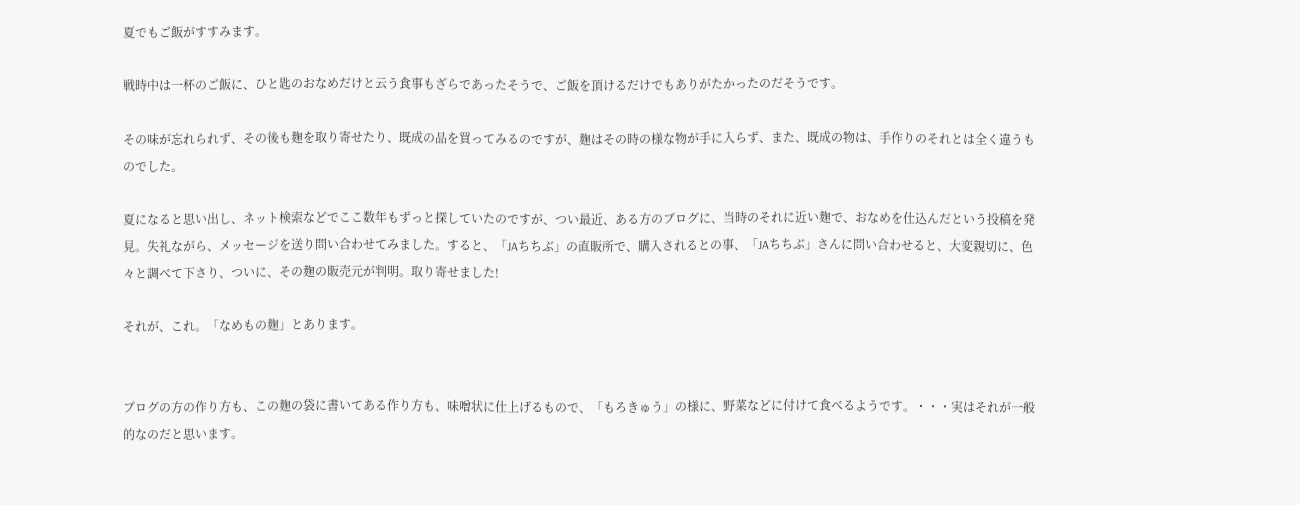夏でもご飯がすすみます。

戦時中は一杯のご飯に、ひと匙のおなめだけと云う食事もざらであったそうで、ご飯を頂けるだけでもありがたかったのだそうです。

その味が忘れられず、その後も麹を取り寄せたり、既成の品を買ってみるのですが、麹はその時の様な物が手に入らず、また、既成の物は、手作りのそれとは全く違うものでした。

夏になると思い出し、ネット検索などでここ数年もずっと探していたのですが、つい最近、ある方のブログに、当時のそれに近い麹で、おなめを仕込んだという投稿を発見。失礼ながら、メッセージを送り問い合わせてみました。すると、「JAちちぶ」の直販所で、購入されるとの事、「JAちちぶ」さんに問い合わせると、大変親切に、色々と調べて下さり、ついに、その麹の販売元が判明。取り寄せました!

それが、これ。「なめもの麹」とあります。


ブログの方の作り方も、この麹の袋に書いてある作り方も、味噌状に仕上げるもので、「もろきゅう」の様に、野菜などに付けて食べるようです。・・・実はそれが一般的なのだと思います。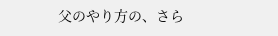父のやり方の、さら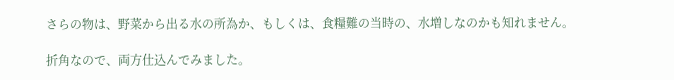さらの物は、野菜から出る水の所為か、もしくは、食糧難の当時の、水増しなのかも知れません。

折角なので、両方仕込んでみました。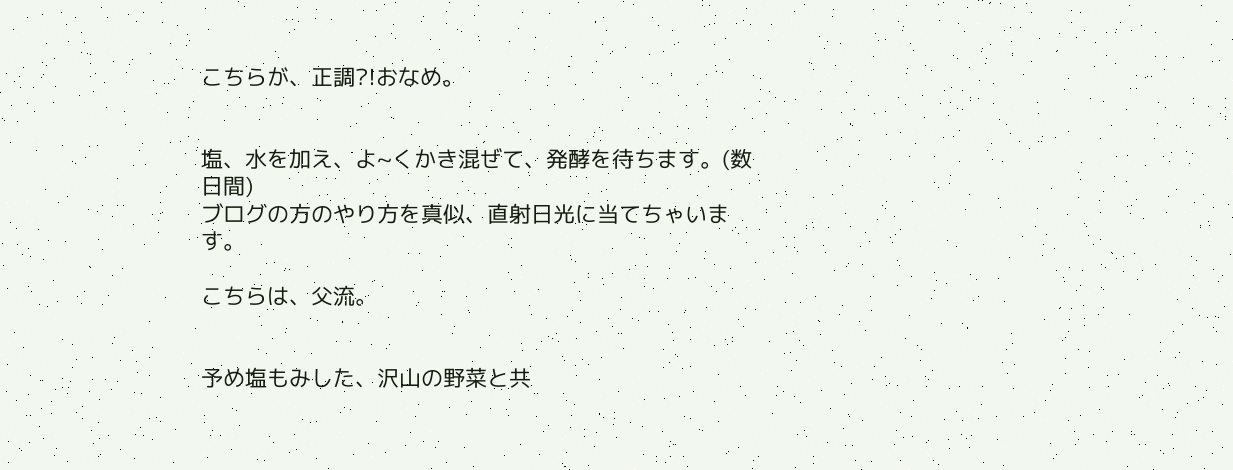こちらが、正調?!おなめ。


塩、水を加え、よ~くかき混ぜて、発酵を待ちます。(数日間)
ブログの方のやり方を真似、直射日光に当てちゃいます。

こちらは、父流。


予め塩もみした、沢山の野菜と共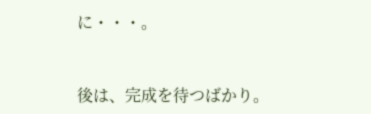に・・・。


後は、完成を待つばかり。